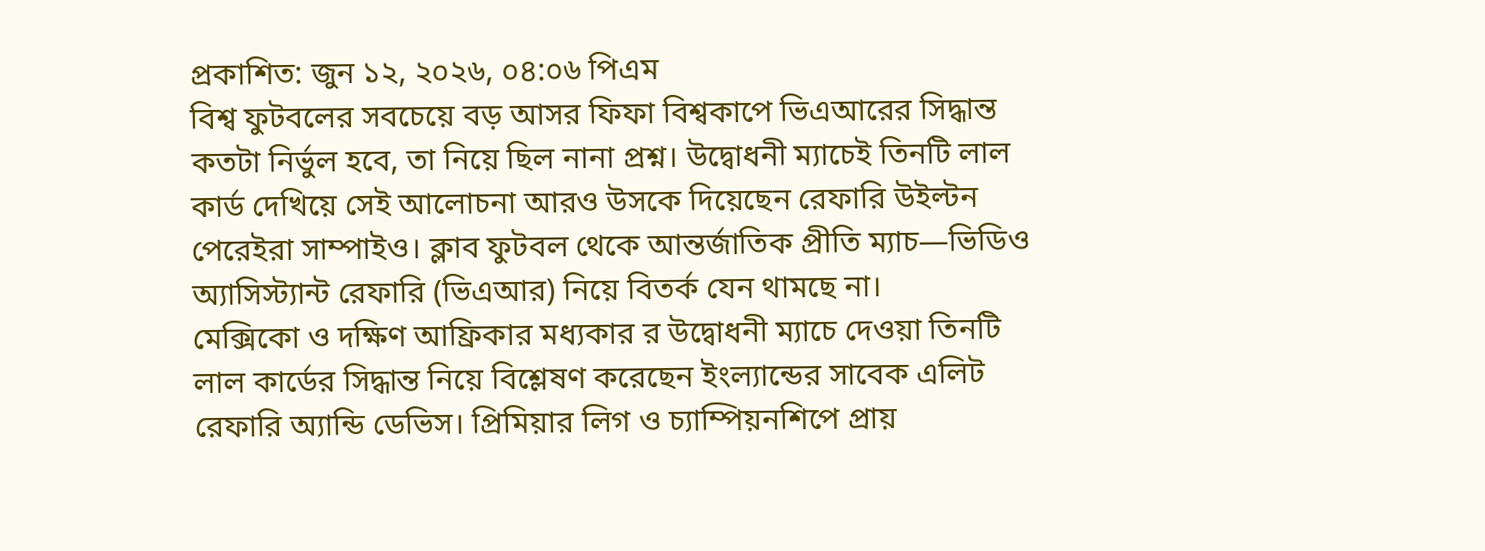প্রকাশিত: জুন ১২, ২০২৬, ০৪:০৬ পিএম
বিশ্ব ফুটবলের সবচেয়ে বড় আসর ফিফা বিশ্বকাপে ভিএআরের সিদ্ধান্ত কতটা নির্ভুল হবে, তা নিয়ে ছিল নানা প্রশ্ন। উদ্বোধনী ম্যাচেই তিনটি লাল কার্ড দেখিয়ে সেই আলোচনা আরও উসকে দিয়েছেন রেফারি উইল্টন পেরেইরা সাম্পাইও। ক্লাব ফুটবল থেকে আন্তর্জাতিক প্রীতি ম্যাচ—ভিডিও অ্যাসিস্ট্যান্ট রেফারি (ভিএআর) নিয়ে বিতর্ক যেন থামছে না।
মেক্সিকো ও দক্ষিণ আফ্রিকার মধ্যকার র উদ্বোধনী ম্যাচে দেওয়া তিনটি লাল কার্ডের সিদ্ধান্ত নিয়ে বিশ্লেষণ করেছেন ইংল্যান্ডের সাবেক এলিট রেফারি অ্যান্ডি ডেভিস। প্রিমিয়ার লিগ ও চ্যাম্পিয়নশিপে প্রায়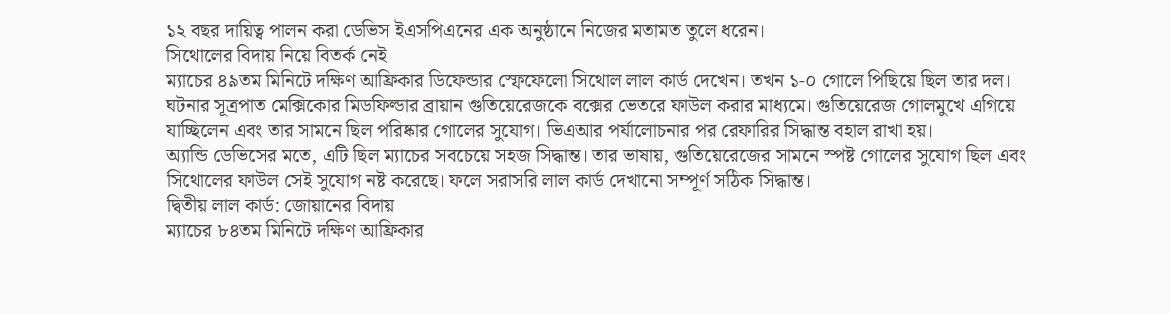১২ বছর দায়িত্ব পালন করা ডেভিস ইএসপিএনের এক অনুষ্ঠানে নিজের মতামত তুলে ধরেন।
সিথোলের বিদায় নিয়ে বিতর্ক নেই
ম্যাচের ৪৯তম মিনিটে দক্ষিণ আফ্রিকার ডিফেন্ডার স্ফেফেলো সিথোল লাল কার্ড দেখেন। তখন ১-০ গোলে পিছিয়ে ছিল তার দল।
ঘটনার সূত্রপাত মেক্সিকোর মিডফিল্ডার ব্রায়ান গুতিয়েরেজকে বক্সের ভেতরে ফাউল করার মাধ্যমে। গুতিয়েরেজ গোলমুখে এগিয়ে যাচ্ছিলেন এবং তার সামনে ছিল পরিষ্কার গোলের সুযোগ। ভিএআর পর্যালোচনার পর রেফারির সিদ্ধান্ত বহাল রাখা হয়।
অ্যান্ডি ডেভিসের মতে, এটি ছিল ম্যাচের সবচেয়ে সহজ সিদ্ধান্ত। তার ভাষায়, গুতিয়েরেজের সামনে স্পষ্ট গোলের সুযোগ ছিল এবং সিথোলের ফাউল সেই সুযোগ নষ্ট করেছে। ফলে সরাসরি লাল কার্ড দেখানো সম্পূর্ণ সঠিক সিদ্ধান্ত।
দ্বিতীয় লাল কার্ড: জোয়ানের বিদায়
ম্যাচের ৮৪তম মিনিটে দক্ষিণ আফ্রিকার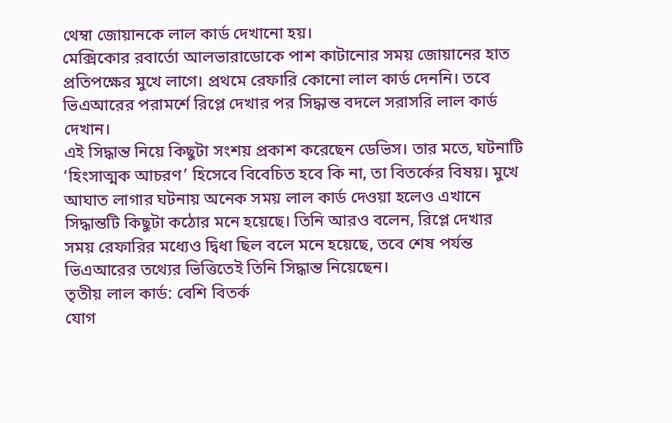থেম্বা জোয়ানকে লাল কার্ড দেখানো হয়।
মেক্সিকোর রবার্তো আলভারাডোকে পাশ কাটানোর সময় জোয়ানের হাত প্রতিপক্ষের মুখে লাগে। প্রথমে রেফারি কোনো লাল কার্ড দেননি। তবে ভিএআরের পরামর্শে রিপ্লে দেখার পর সিদ্ধান্ত বদলে সরাসরি লাল কার্ড দেখান।
এই সিদ্ধান্ত নিয়ে কিছুটা সংশয় প্রকাশ করেছেন ডেভিস। তার মতে, ঘটনাটি ‘হিংসাত্মক আচরণ’ হিসেবে বিবেচিত হবে কি না, তা বিতর্কের বিষয়। মুখে আঘাত লাগার ঘটনায় অনেক সময় লাল কার্ড দেওয়া হলেও এখানে সিদ্ধান্তটি কিছুটা কঠোর মনে হয়েছে। তিনি আরও বলেন, রিপ্লে দেখার সময় রেফারির মধ্যেও দ্বিধা ছিল বলে মনে হয়েছে, তবে শেষ পর্যন্ত ভিএআরের তথ্যের ভিত্তিতেই তিনি সিদ্ধান্ত নিয়েছেন।
তৃতীয় লাল কার্ড: বেশি বিতর্ক
যোগ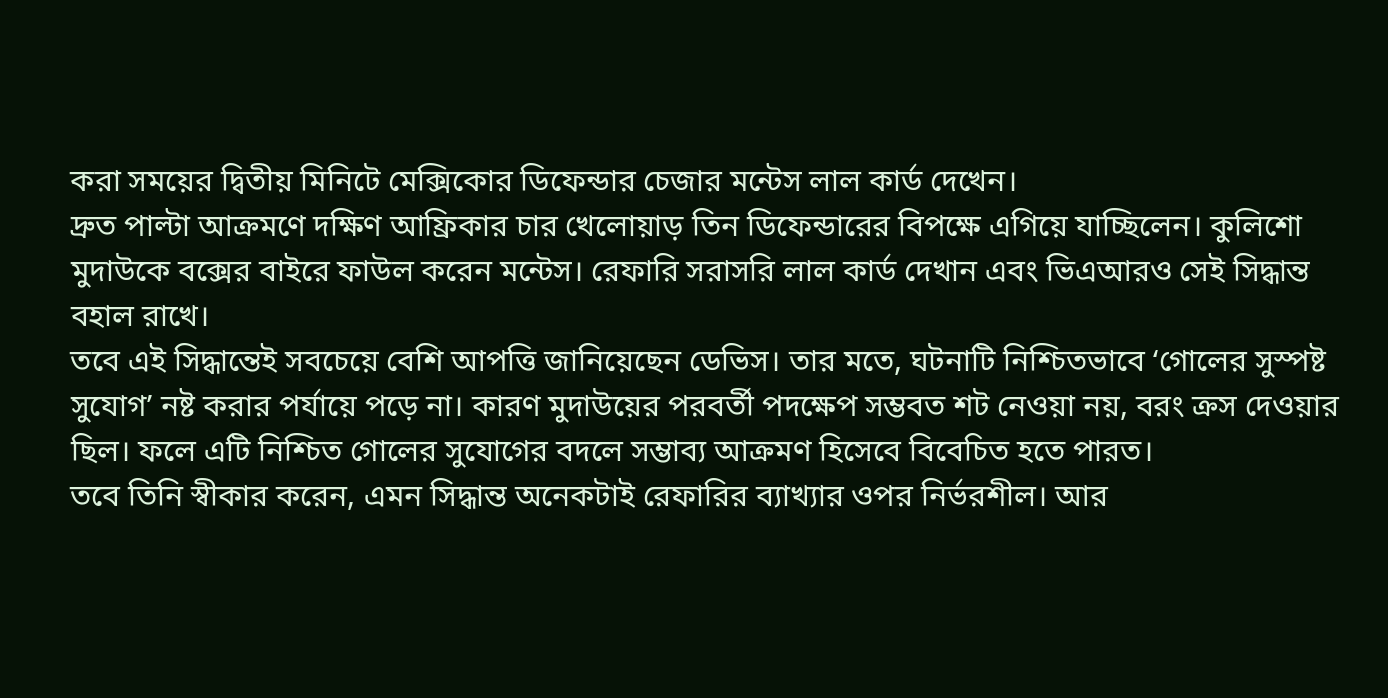করা সময়ের দ্বিতীয় মিনিটে মেক্সিকোর ডিফেন্ডার চেজার মন্টেস লাল কার্ড দেখেন।
দ্রুত পাল্টা আক্রমণে দক্ষিণ আফ্রিকার চার খেলোয়াড় তিন ডিফেন্ডারের বিপক্ষে এগিয়ে যাচ্ছিলেন। কুলিশো মুদাউকে বক্সের বাইরে ফাউল করেন মন্টেস। রেফারি সরাসরি লাল কার্ড দেখান এবং ভিএআরও সেই সিদ্ধান্ত বহাল রাখে।
তবে এই সিদ্ধান্তেই সবচেয়ে বেশি আপত্তি জানিয়েছেন ডেভিস। তার মতে, ঘটনাটি নিশ্চিতভাবে ‘গোলের সুস্পষ্ট সুযোগ’ নষ্ট করার পর্যায়ে পড়ে না। কারণ মুদাউয়ের পরবর্তী পদক্ষেপ সম্ভবত শট নেওয়া নয়, বরং ক্রস দেওয়ার ছিল। ফলে এটি নিশ্চিত গোলের সুযোগের বদলে সম্ভাব্য আক্রমণ হিসেবে বিবেচিত হতে পারত।
তবে তিনি স্বীকার করেন, এমন সিদ্ধান্ত অনেকটাই রেফারির ব্যাখ্যার ওপর নির্ভরশীল। আর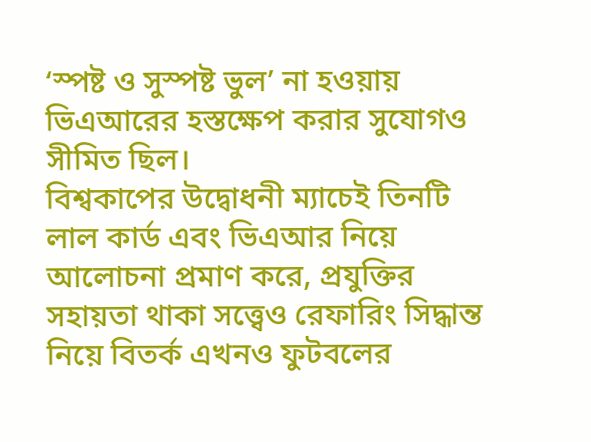‘স্পষ্ট ও সুস্পষ্ট ভুল’ না হওয়ায় ভিএআরের হস্তক্ষেপ করার সুযোগও সীমিত ছিল।
বিশ্বকাপের উদ্বোধনী ম্যাচেই তিনটি লাল কার্ড এবং ভিএআর নিয়ে আলোচনা প্রমাণ করে, প্রযুক্তির সহায়তা থাকা সত্ত্বেও রেফারিং সিদ্ধান্ত নিয়ে বিতর্ক এখনও ফুটবলের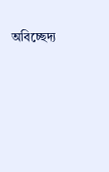অবিচ্ছেদ্য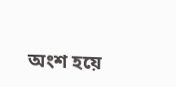অংশ হয়ে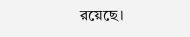রয়েছে।